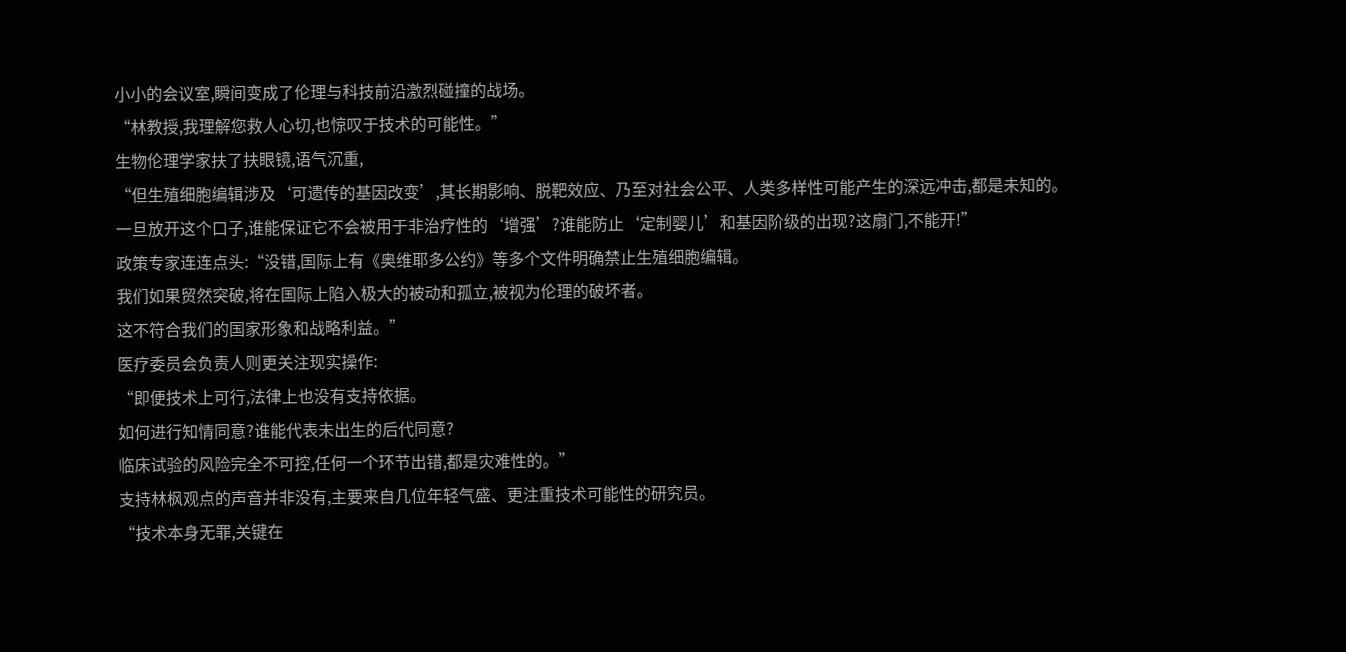小小的会议室,瞬间变成了伦理与科技前沿激烈碰撞的战场。
“林教授,我理解您救人心切,也惊叹于技术的可能性。”
生物伦理学家扶了扶眼镜,语气沉重,
“但生殖细胞编辑涉及‘可遗传的基因改变’,其长期影响、脱靶效应、乃至对社会公平、人类多样性可能产生的深远冲击,都是未知的。
一旦放开这个口子,谁能保证它不会被用于非治疗性的‘增强’?谁能防止‘定制婴儿’和基因阶级的出现?这扇门,不能开!”
政策专家连连点头:“没错,国际上有《奥维耶多公约》等多个文件明确禁止生殖细胞编辑。
我们如果贸然突破,将在国际上陷入极大的被动和孤立,被视为伦理的破坏者。
这不符合我们的国家形象和战略利益。”
医疗委员会负责人则更关注现实操作:
“即便技术上可行,法律上也没有支持依据。
如何进行知情同意?谁能代表未出生的后代同意?
临床试验的风险完全不可控,任何一个环节出错,都是灾难性的。”
支持林枫观点的声音并非没有,主要来自几位年轻气盛、更注重技术可能性的研究员。
“技术本身无罪,关键在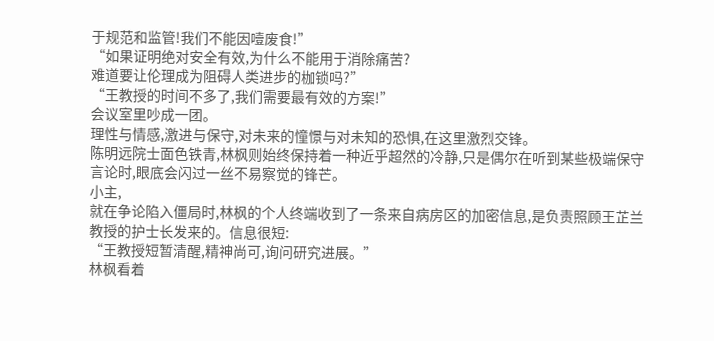于规范和监管!我们不能因噎废食!”
“如果证明绝对安全有效,为什么不能用于消除痛苦?
难道要让伦理成为阻碍人类进步的枷锁吗?”
“王教授的时间不多了,我们需要最有效的方案!”
会议室里吵成一团。
理性与情感,激进与保守,对未来的憧憬与对未知的恐惧,在这里激烈交锋。
陈明远院士面色铁青,林枫则始终保持着一种近乎超然的冷静,只是偶尔在听到某些极端保守言论时,眼底会闪过一丝不易察觉的锋芒。
小主,
就在争论陷入僵局时,林枫的个人终端收到了一条来自病房区的加密信息,是负责照顾王芷兰教授的护士长发来的。信息很短:
“王教授短暂清醒,精神尚可,询问研究进展。”
林枫看着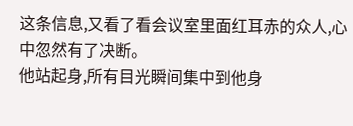这条信息,又看了看会议室里面红耳赤的众人,心中忽然有了决断。
他站起身,所有目光瞬间集中到他身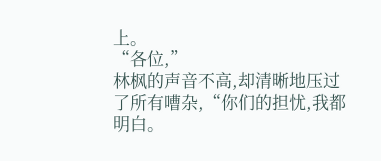上。
“各位,”
林枫的声音不高,却清晰地压过了所有嘈杂,“你们的担忧,我都明白。